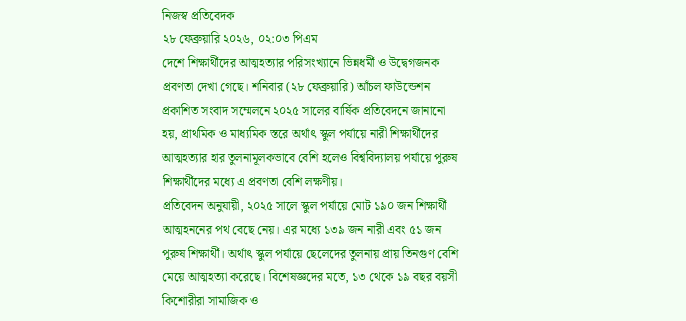নিজস্ব প্রতিবেদক
২৮ ফেব্রুয়ারি ২০২৬, ০২:০৩ পিএম
দেশে শিক্ষার্থীদের আত্মহত্যার পরিসংখ্যানে ভিন্নধর্মী ও উদ্বেগজনক প্রবণতা দেখা গেছে। শনিবার (২৮ ফেব্রুয়ারি) আঁচল ফাউন্ডেশন প্রকাশিত সংবাদ সম্মেলনে ২০২৫ সালের বার্ষিক প্রতিবেদনে জানানো হয়, প্রাথমিক ও মাধ্যমিক স্তরে অর্থাৎ স্কুল পর্যায়ে নারী শিক্ষার্থীদের আত্মহত্যার হার তুলনামূলকভাবে বেশি হলেও বিশ্ববিদ্যালয় পর্যায়ে পুরুষ শিক্ষার্থীদের মধ্যে এ প্রবণতা বেশি লক্ষণীয়।
প্রতিবেদন অনুযায়ী, ২০২৫ সালে স্কুল পর্যায়ে মোট ১৯০ জন শিক্ষার্থী আত্মহননের পথ বেছে নেয়। এর মধ্যে ১৩৯ জন নারী এবং ৫১ জন পুরুষ শিক্ষার্থী। অর্থাৎ স্কুল পর্যায়ে ছেলেদের তুলনায় প্রায় তিনগুণ বেশি মেয়ে আত্মহত্যা করেছে। বিশেষজ্ঞদের মতে, ১৩ থেকে ১৯ বছর বয়সী কিশোরীরা সামাজিক ও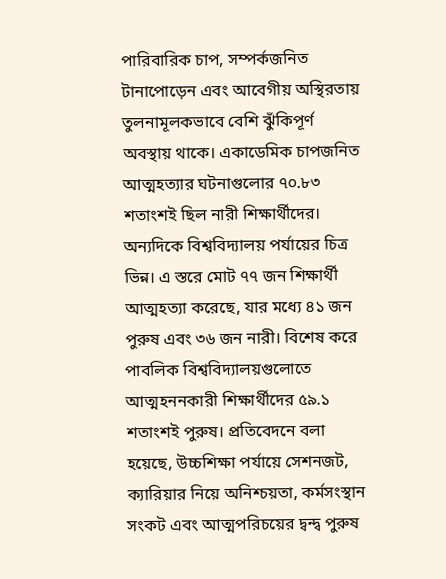পারিবারিক চাপ, সম্পর্কজনিত টানাপোড়েন এবং আবেগীয় অস্থিরতায় তুলনামূলকভাবে বেশি ঝুঁকিপূর্ণ অবস্থায় থাকে। একাডেমিক চাপজনিত আত্মহত্যার ঘটনাগুলোর ৭০.৮৩ শতাংশই ছিল নারী শিক্ষার্থীদের।
অন্যদিকে বিশ্ববিদ্যালয় পর্যায়ের চিত্র ভিন্ন। এ স্তরে মোট ৭৭ জন শিক্ষার্থী আত্মহত্যা করেছে, যার মধ্যে ৪১ জন পুরুষ এবং ৩৬ জন নারী। বিশেষ করে পাবলিক বিশ্ববিদ্যালয়গুলোতে আত্মহননকারী শিক্ষার্থীদের ৫৯.১ শতাংশই পুরুষ। প্রতিবেদনে বলা হয়েছে, উচ্চশিক্ষা পর্যায়ে সেশনজট, ক্যারিয়ার নিয়ে অনিশ্চয়তা, কর্মসংস্থান সংকট এবং আত্মপরিচয়ের দ্বন্দ্ব পুরুষ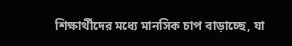শিক্ষার্থীদের মধ্যে মানসিক চাপ বাড়াচ্ছে, যা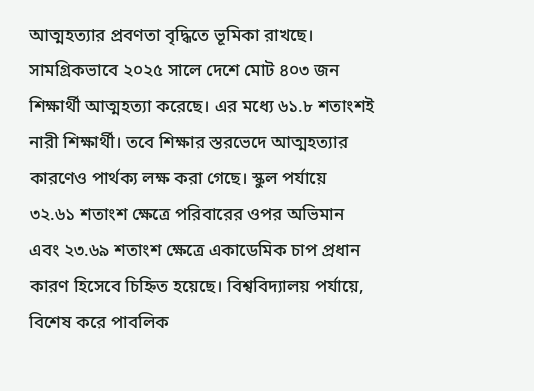আত্মহত্যার প্রবণতা বৃদ্ধিতে ভূমিকা রাখছে।
সামগ্রিকভাবে ২০২৫ সালে দেশে মোট ৪০৩ জন শিক্ষার্থী আত্মহত্যা করেছে। এর মধ্যে ৬১.৮ শতাংশই নারী শিক্ষার্থী। তবে শিক্ষার স্তরভেদে আত্মহত্যার কারণেও পার্থক্য লক্ষ করা গেছে। স্কুল পর্যায়ে ৩২.৬১ শতাংশ ক্ষেত্রে পরিবারের ওপর অভিমান এবং ২৩.৬৯ শতাংশ ক্ষেত্রে একাডেমিক চাপ প্রধান কারণ হিসেবে চিহ্নিত হয়েছে। বিশ্ববিদ্যালয় পর্যায়ে, বিশেষ করে পাবলিক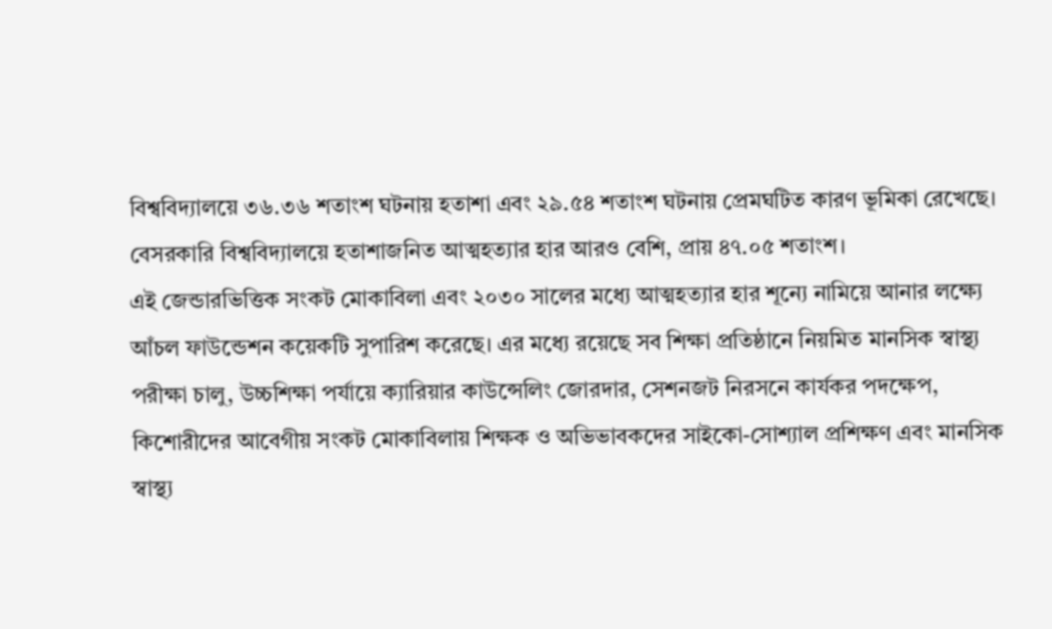বিশ্ববিদ্যালয়ে ৩৬.৩৬ শতাংশ ঘটনায় হতাশা এবং ২৯.৫৪ শতাংশ ঘটনায় প্রেমঘটিত কারণ ভূমিকা রেখেছে। বেসরকারি বিশ্ববিদ্যালয়ে হতাশাজনিত আত্মহত্যার হার আরও বেশি, প্রায় ৪৭.০৫ শতাংশ।
এই জেন্ডারভিত্তিক সংকট মোকাবিলা এবং ২০৩০ সালের মধ্যে আত্মহত্যার হার শূন্যে নামিয়ে আনার লক্ষ্যে আঁচল ফাউন্ডেশন কয়েকটি সুপারিশ করেছে। এর মধ্যে রয়েছে সব শিক্ষা প্রতিষ্ঠানে নিয়মিত মানসিক স্বাস্থ্য পরীক্ষা চালু, উচ্চশিক্ষা পর্যায়ে ক্যারিয়ার কাউন্সেলিং জোরদার, সেশনজট নিরসনে কার্যকর পদক্ষেপ, কিশোরীদের আবেগীয় সংকট মোকাবিলায় শিক্ষক ও অভিভাবকদের সাইকো-সোশ্যাল প্রশিক্ষণ এবং মানসিক স্বাস্থ্য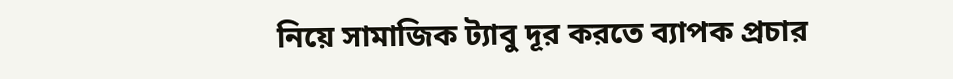নিয়ে সামাজিক ট্যাবু দূর করতে ব্যাপক প্রচার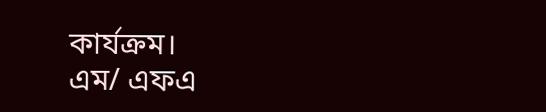কার্যক্রম।
এম/ এফএ